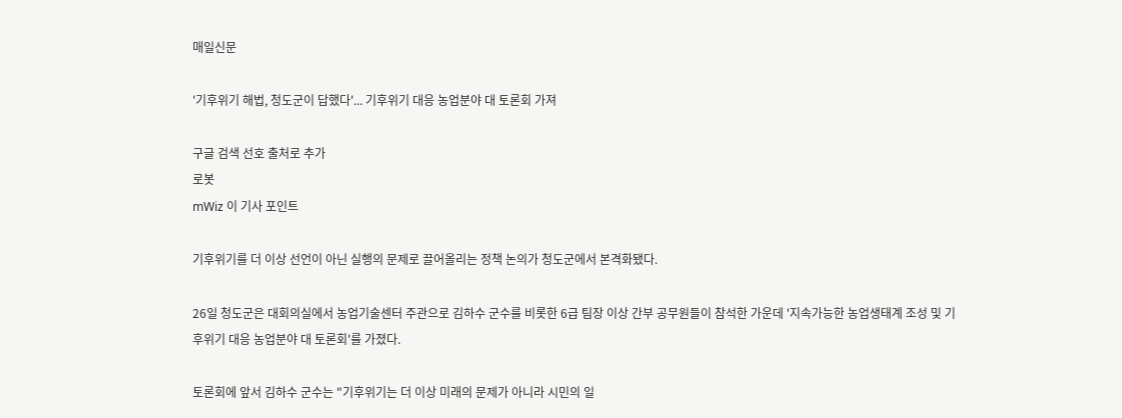매일신문

'기후위기 해법, 청도군이 답했다'... 기후위기 대응 농업분야 대 토론회 가져

구글 검색 선호 출처로 추가
로봇
mWiz 이 기사 포인트

기후위기를 더 이상 선언이 아닌 실행의 문제로 끌어올리는 정책 논의가 청도군에서 본격화됐다.

26일 청도군은 대회의실에서 농업기술센터 주관으로 김하수 군수를 비롯한 6급 팀장 이상 간부 공무원들이 참석한 가운데 '지속가능한 농업생태계 조성 및 기후위기 대응 농업분야 대 토론회'를 가졌다.

토론회에 앞서 김하수 군수는 "기후위기는 더 이상 미래의 문제가 아니라 시민의 일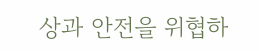상과 안전을 위협하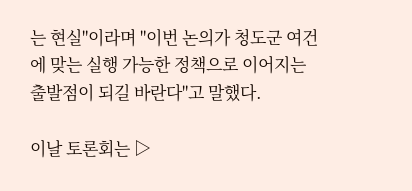는 현실"이라며 "이번 논의가 청도군 여건에 맞는 실행 가능한 정책으로 이어지는 출발점이 되길 바란다"고 말했다.

이날 토론회는 ▷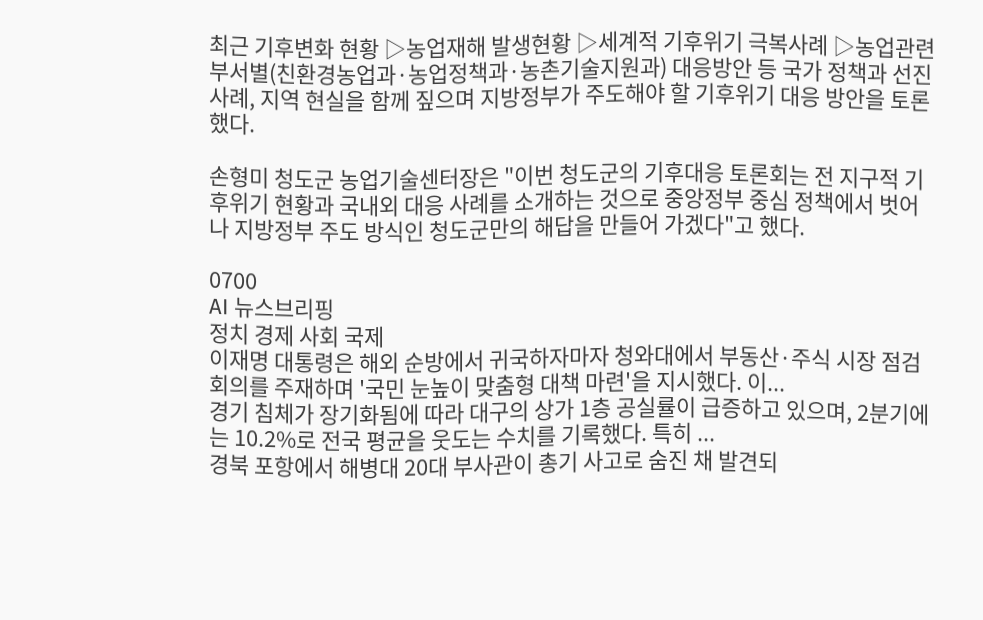최근 기후변화 현황 ▷농업재해 발생현황 ▷세계적 기후위기 극복사례 ▷농업관련부서별(친환경농업과·농업정책과·농촌기술지원과) 대응방안 등 국가 정책과 선진 사례, 지역 현실을 함께 짚으며 지방정부가 주도해야 할 기후위기 대응 방안을 토론했다.

손형미 청도군 농업기술센터장은 "이번 청도군의 기후대응 토론회는 전 지구적 기후위기 현황과 국내외 대응 사례를 소개하는 것으로 중앙정부 중심 정책에서 벗어나 지방정부 주도 방식인 청도군만의 해답을 만들어 가겠다"고 했다.

0700
AI 뉴스브리핑
정치 경제 사회 국제
이재명 대통령은 해외 순방에서 귀국하자마자 청와대에서 부동산·주식 시장 점검회의를 주재하며 '국민 눈높이 맞춤형 대책 마련'을 지시했다. 이...
경기 침체가 장기화됨에 따라 대구의 상가 1층 공실률이 급증하고 있으며, 2분기에는 10.2%로 전국 평균을 웃도는 수치를 기록했다. 특히 ...
경북 포항에서 해병대 20대 부사관이 총기 사고로 숨진 채 발견되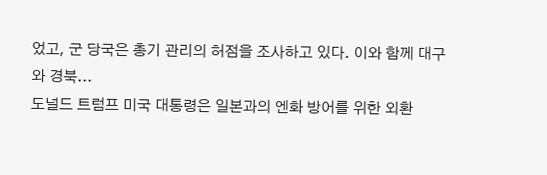었고, 군 당국은 총기 관리의 허점을 조사하고 있다. 이와 함께 대구와 경북...
도널드 트럼프 미국 대통령은 일본과의 엔화 방어를 위한 외환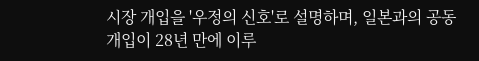시장 개입을 '우정의 신호'로 설명하며, 일본과의 공동 개입이 28년 만에 이루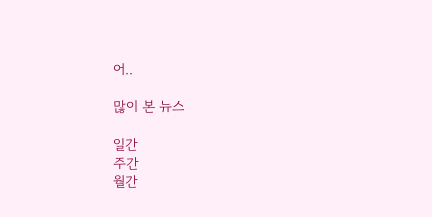어..

많이 본 뉴스

일간
주간
월간